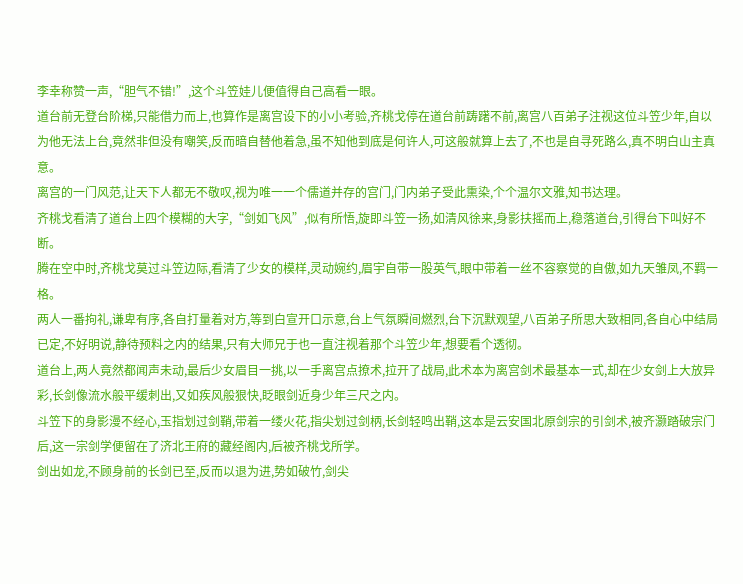李幸称赞一声,“胆气不错!”,这个斗笠娃儿便值得自己高看一眼。
道台前无登台阶梯,只能借力而上,也算作是离宫设下的小小考验,齐桃戈停在道台前踌躇不前,离宫八百弟子注视这位斗笠少年,自以为他无法上台,竟然非但没有嘲笑,反而暗自替他着急,虽不知他到底是何许人,可这般就算上去了,不也是自寻死路么,真不明白山主真意。
离宫的一门风范,让天下人都无不敬叹,视为唯一一个儒道并存的宫门,门内弟子受此熏染,个个温尔文雅,知书达理。
齐桃戈看清了道台上四个模糊的大字,“剑如飞风”,似有所悟,旋即斗笠一扬,如清风徐来,身影扶摇而上,稳落道台,引得台下叫好不断。
腾在空中时,齐桃戈莫过斗笠边际,看清了少女的模样,灵动婉约,眉宇自带一股英气,眼中带着一丝不容察觉的自傲,如九天雏凤,不羁一格。
两人一番拘礼,谦卑有序,各自打量着对方,等到白宣开口示意,台上气氛瞬间燃烈,台下沉默观望,八百弟子所思大致相同,各自心中结局已定,不好明说,静待预料之内的结果,只有大师兄于也一直注视着那个斗笠少年,想要看个透彻。
道台上,两人竟然都闻声未动,最后少女眉目一挑,以一手离宫点撩术,拉开了战局,此术本为离宫剑术最基本一式,却在少女剑上大放异彩,长剑像流水般平缓刺出,又如疾风般狠快,眨眼剑近身少年三尺之内。
斗笠下的身影漫不经心,玉指划过剑鞘,带着一缕火花,指尖划过剑柄,长剑轻鸣出鞘,这本是云安国北原剑宗的引剑术,被齐灏踏破宗门后,这一宗剑学便留在了济北王府的藏经阁内,后被齐桃戈所学。
剑出如龙,不顾身前的长剑已至,反而以退为进,势如破竹,剑尖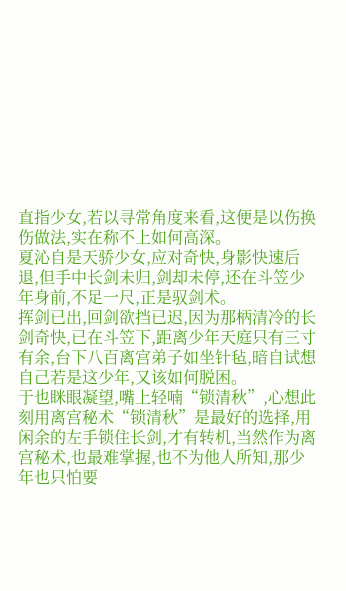直指少女,若以寻常角度来看,这便是以伤换伤做法,实在称不上如何高深。
夏沁自是天骄少女,应对奇快,身影快速后退,但手中长剑未归,剑却未停,还在斗笠少年身前,不足一尺,正是驭剑术。
挥剑已出,回剑欲挡已迟,因为那柄清冷的长剑奇快,已在斗笠下,距离少年天庭只有三寸有余,台下八百离宫弟子如坐针毡,暗自试想自己若是这少年,又该如何脱困。
于也眯眼凝望,嘴上轻喃“锁清秋”,心想此刻用离宫秘术“锁清秋”是最好的选择,用闲余的左手锁住长剑,才有转机,当然作为离宫秘术,也最难掌握,也不为他人所知,那少年也只怕要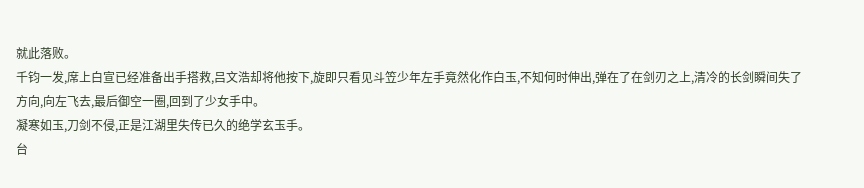就此落败。
千钧一发,席上白宣已经准备出手搭救,吕文浩却将他按下,旋即只看见斗笠少年左手竟然化作白玉,不知何时伸出,弹在了在剑刃之上,清冷的长剑瞬间失了方向,向左飞去,最后御空一圈,回到了少女手中。
凝寒如玉,刀剑不侵,正是江湖里失传已久的绝学玄玉手。
台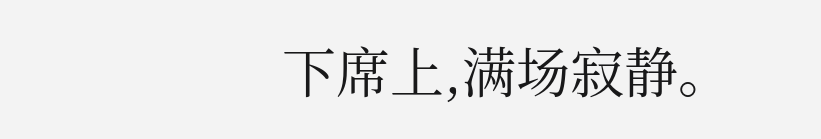下席上,满场寂静。